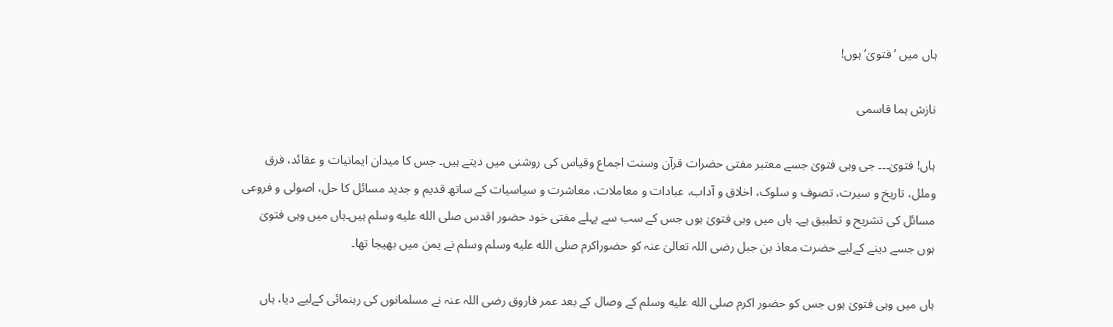ہاں میں ’فتویٰ‘ ہوں!

نازش ہما قاسمی

ہاں! فتویٰ۔۔۔ جی وہی فتویٰ جسے معتبر مفتی حضرات قرآن وسنت اجماع وقیاس کی روشنی میں دیتے ہیں۔ جس کا میدان ایمانیات و عقائد، فرق وملل، تاریخ و سیرت، تصوف و سلوک، اخلاق و آداب، عبادات و معاملات، معاشرت و سیاسیات کے ساتھ قدیم و جدید مسائل کا حل، اصولی و فروعی مسائل کی تشریح و تطبیق ہے۔ ہاں میں وہی فتویٰ ہوں جس کے سب سے پہلے مفتی خود حضور اقدس صلى الله عليه وسلم ہیں۔ہاں میں وہی فتویٰ ہوں جسے دینے کےلیے حضرت معاذ بن جبل رضی اللہ تعالیٰ عنہ کو حضوراکرم صلى الله عليه وسلم وسلم نے یمن میں بھیجا تھا۔

ہاں میں وہی فتویٰ ہوں جس کو حضور اکرم صلى الله عليه وسلم کے وصال کے بعد عمر فاروق رضی اللہ عنہ نے مسلمانوں کی رہنمائی کےلیے دیا، ہاں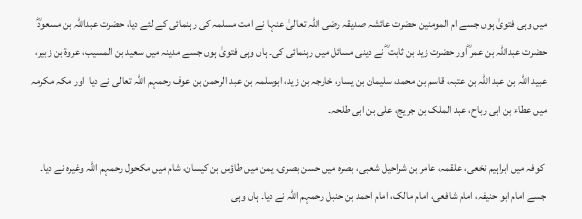میں وہی فتویٰ ہوں جسے ام المومنین حضرت عائشہ صدیقہ رضی اللہ تعالیٰ عنہا نے امت مسلمہ کی رہنمائی کے لئے دیا، حضرت عبداللہ بن مسعودؓ حضرت عبداللہ بن عمر ؓاور حضرت زید بن ثابت ؓ نے دینی مسائل میں رہنمائی کی۔ ہاں وہی فتویٰ ہوں جسے مدینہ میں سعید بن المسیب، عروة بن زبیر، عبید اللہ بن عبد اللہ بن عتبہ، قاسم بن محمد، سلیمان بن یسار، خارجہ بن زید، ابوسلمہ بن عبد الرحمن بن عوف رحمہم اللہ تعالی نے دیا  اور مکہ مکرمہ میں عطاء بن ابی رباح، عبد الملک بن جریج، علی بن ابی طلحہ۔

 کوفہ میں ابراہیم نخعی، علقمہ، عامر بن شراحیل شعبی، بصرہ میں حسن بصری، یمن میں طاؤس بن کیسان، شام میں مکحول رحمہم اللہ وغیرہ نے دیا۔ جسے امام ابو حنیفہ، امام شافعی، امام مالک، امام احمد بن حنبل رحمہم اللہ نے دیا۔ ہاں وہی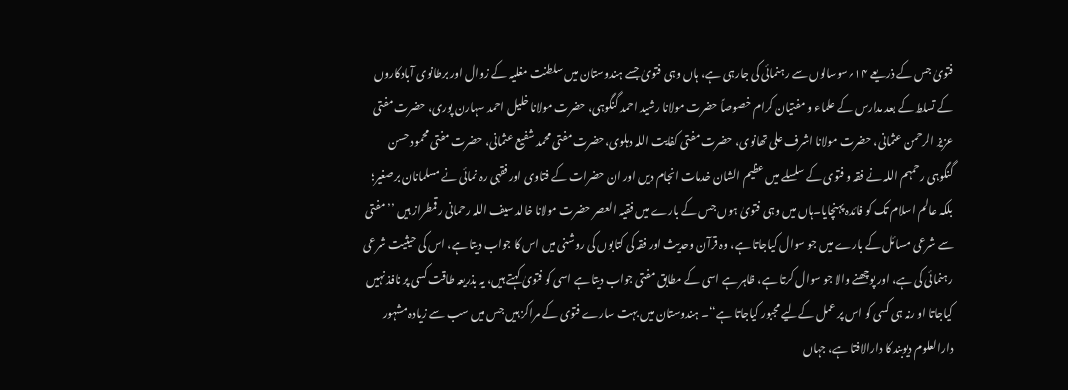فتویٰ جس کے ذریعے ۱۴؍سوسالوں سے رہنمائی کی جارہی ہے، ہاں وہی فتویٰ جسے ہندوستان میں سلطنت مغلیہ کے زوال اور برطانوی آبادکاروں کے تسلط کے بعد مدارس کے علماء و مفتیان کرام خصوصاً حضرت مولانا رشید احمد گنگوہی، حضرت مولانا خلیل احمد سہارن پوری، حضرت مفتی عزیز الرحمن عثمانی، حضرت مولانا اشرف علی تھانوی، حضرت مفتی کفایت اللہ دہلوی،حضرت مفتی محمد شفیع عثمانی، حضرت مفتی محمود حسن گنگوہی رحمہم اللہ نے فقہ و فتوی کے سلسلے میں عظیم الشان خدمات انجام دیں اور ان حضرات کے فتاوی اور فقہی رہ نمائی نے مسلمانان برصغیر؛ بلکہ عالم اسلام تک کو فائدہ پہنچایا۔ہاں میں وہی فتویٰ ہوں جس کے بارے میں فقیہ العصر حضرت مولانا خالد سیف اللہ رحمانی رقمطراز ہیں ’’مفتی سے شرعی مسائل کے بارے میں جو سوال کیاجاتا ہے، وہ قرآن وحدیث اور فقہ کی کتابوں کی روشنی میں اس کا جواب دیتا ہے، اس کی حیثیت شرعی رہنمائی کی ہے، اور پوچھنے والا جو سوال کرتا ہے، ظاہر ہے اسی کے مطابق مفتی جواب دیتا ہے اسی کو فتویٰ کہتے ہیں، یہ بذریعہ طاقت کسی پر نافذ نہیں کیاجاتا او رنہ ہی کسی کو اس پر عمل کےلیے مجبور کیاجاتا ہے‘‘۔ ہندوستان میں بہت سارے فتوی کے مراکز ہیں جس میں سب سے زیادہ مشہور دارالعلوم دیوبند کا دارالافتا ہے، جہاں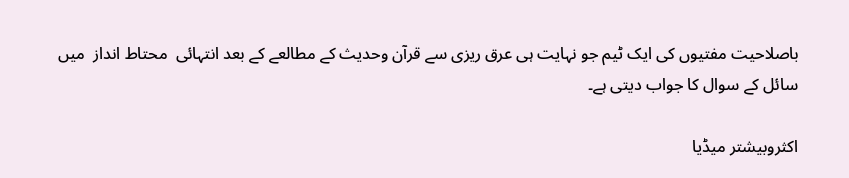باصلاحیت مفتیوں کی ایک ٹیم جو نہایت ہی عرق ریزی سے قرآن وحدیث کے مطالعے کے بعد انتہائی  محتاط انداز  میں سائل کے سوال کا جواب دیتی ہے۔

اکثروبیشتر میڈیا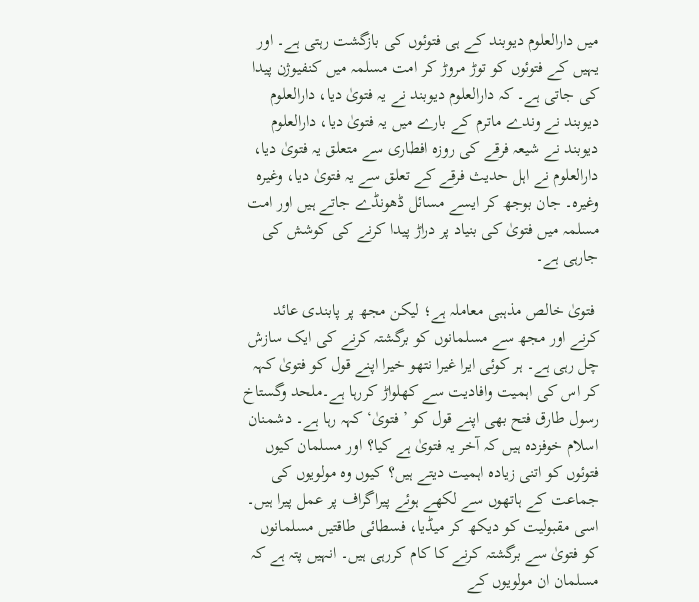میں دارالعلوم دیوبند کے ہی فتوئوں کی بازگشت رہتی ہے۔ اور یہیں کے فتوئوں کو توڑ مروڑ کر امت مسلمہ میں کنفیوژن پیدا کی جاتی ہے۔ کہ دارالعلوم دیوبند نے یہ فتویٰ دیا، دارالعلوم دیوبند نے وندے ماترم کے بارے میں یہ فتویٰ دیا، دارالعلوم دیوبند نے شیعہ فرقے کی روزہ افطاری سے متعلق یہ فتویٰ دیا، دارالعلوم نے اہل حدیث فرقے کے تعلق سے یہ فتویٰ دیا، وغیرہ وغیرہ۔ جان بوجھ کر ایسے مسائل ڈھونڈے جاتے ہیں اور امت مسلمہ میں فتویٰ کی بنیاد پر دراڑ پیدا کرنے کی کوشش کی جارہی ہے۔

 فتویٰ خالص مذہبی معاملہ ہے؛ لیکن مجھ پر پابندی عائد کرنے اور مجھ سے مسلمانوں کو برگشتہ کرنے کی ایک سازش چل رہی ہے۔ ہر کوئی ایرا غیرا نتھو خیرا اپنے قول کو فتویٰ کہہ کر اس کی اہمیت وافادیت سے کھلواڑ کررہا ہے۔ملحد وگستاخ رسول طارق فتح بھی اپنے قول کو ’فتویٰ‘ کہہ رہا ہے۔ دشمنان اسلام خوفزدہ ہیں کہ آخر یہ فتویٰ ہے کیا؟ اور مسلمان کیوں فتوئوں کو اتنی زیادہ اہمیت دیتے ہیں؟ کیوں وہ مولویوں کی جماعت کے ہاتھوں سے لکھے ہوئے پیراگراف پر عمل پیرا ہیں۔ اسی مقبولیت کو دیکھ کر میڈیا، فسطائی طاقتیں مسلمانوں کو فتویٰ سے برگشتہ کرنے کا کام کررہی ہیں۔ انہیں پتہ ہے کہ مسلمان ان مولویوں کے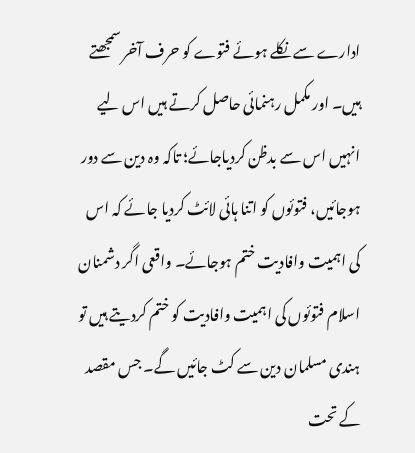ادارے سے نکلے ہوئے فتوے کو حرف آخر سمجھتے ہیں۔ اور مکمل رہنمائی حاصل کرتے ہیں اس لیے انہیں اس سے بدظن کردیاجائے؛ تاکہ وہ دین سے دور ہوجائیں، فتوئوں کو اتنا ہائی لائٹ کردیا جائے کہ اس کی اہمیت وافادیت ختم ہوجائے۔ واقعی اگر دشمنان اسلام فتوئوں کی اہمیت وافادیت کو ختم کردیتے ہیں تو ہندی مسلمان دین سے کٹ جائیں گے۔ جس مقصد کے تحت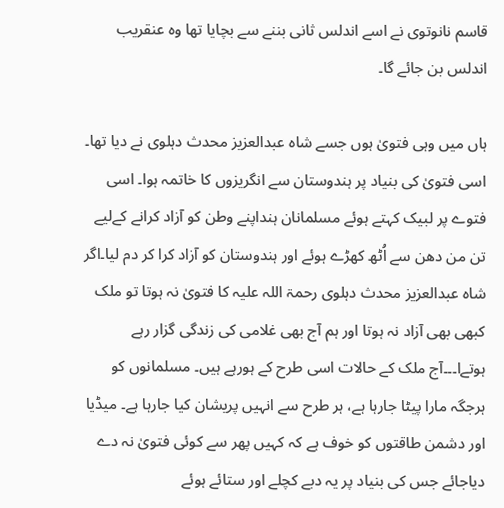قاسم نانوتوی نے اسے اندلس ثانی بننے سے بچایا تھا وہ عنقریب اندلس بن جائے گا۔

ہاں میں وہی فتویٰ ہوں جسے شاہ عبدالعزیز محدث دہلوی نے دیا تھا۔ اسی فتویٰ کی بنیاد پر ہندوستان سے انگریزوں کا خاتمہ ہوا۔ اسی فتوے پر لبیک کہتے ہوئے مسلمانان ہنداپنے وطن کو آزاد کرانے کےلیے تن من دھن سے اُٹھ کھڑے ہوئے اور ہندوستان کو آزاد کرا کر دم لیا۔اگر شاہ عبدالعزیز محدث دہلوی رحمۃ اللہ علیہ کا فتویٰ نہ ہوتا تو ملک کبھی بھی آزاد نہ ہوتا اور ہم آج بھی غلامی کی زندگی گزار رہے ہوتےا۔۔۔آج ملک کے حالات اسی طرح کے ہورہے ہیں۔ مسلمانوں کو ہرجگہ مارا پیٹا جارہا ہے، ہر طرح سے انہیں پریشان کیا جارہا ہے۔ میڈیا اور دشمن طاقتوں کو خوف ہے کہ کہیں پھر سے کوئی فتویٰ نہ دے دیاجائے جس کی بنیاد پر یہ دبے کچلے اور ستائے ہوئے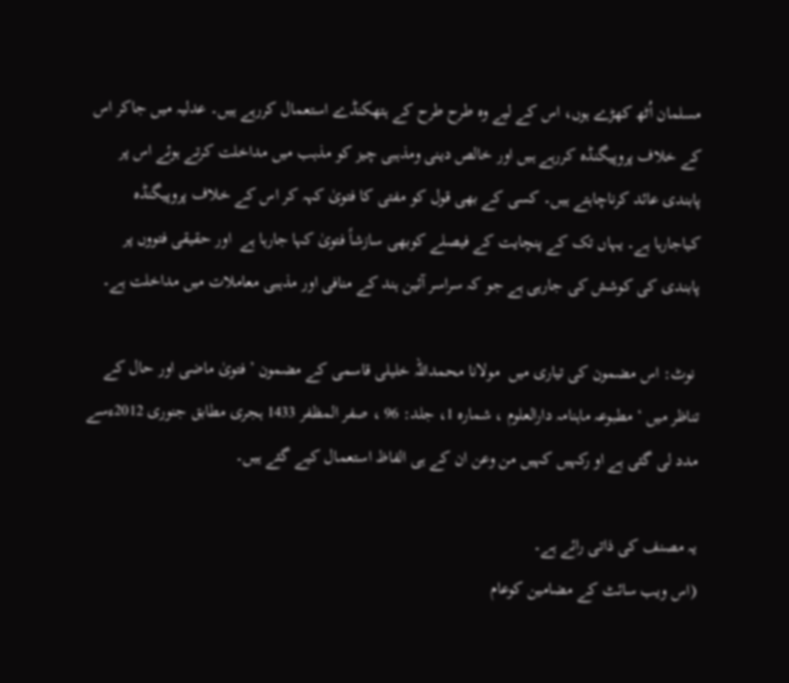مسلمان اُٹھ کھڑے ہوں، اس کے لیے وہ طرح طرح کے ہتھکنڈے استعمال کررہے ہیں۔ عدلیہ میں جاکر اس کے خلاف پروپیگنڈہ کررہے ہیں اور خالص دینی ومذہبی چیز کو مذہب میں مداخلت کرتے ہوئے اس پر پابندی عائد کرناچاہتے ہیں۔ کسی کے بھی قول کو مفتی کا فتویٰ کہہ کر اس کے خلاف پروپیگنڈہ کیاجارہا ہے۔ یہاں تک کے پنچایت کے فیصلے کوبھی سازشاً فتویٰ کہا جارہا ہے  اور حقیقی فتووں پر پابندی کی کوشش کی جارہی ہے جو کہ سراسر آئین ہند کے منافی اور مذہبی معاملات میں مداخلت ہے۔

 نوٹ: اس مضمون کی تیاری میں  مولانا محمداللہ خلیلی قاسمی کے مضمون ’فتویٰ ماضی اور حال کے تناظر میں ‘ مطبوعہ ماہنامہ دارالعلوم ، شمارہ 1، جلد: 96 ، صفر المظفر 1433 ہجری مطابق جنوری 2012ءسے مدد لی گئی ہے او رکہیں کہیں من وعن ان کے ہی الفاظ استعمال کیے گئے ہیں۔

یہ مصنف کی ذاتی رائے ہے۔
(اس ویب سائٹ کے مضامین کوعام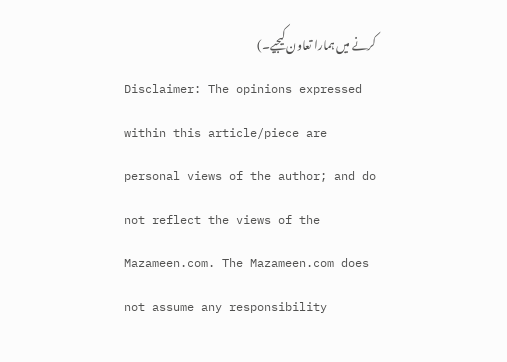کرنے میں ہمارا تعاون کیجیے۔)
Disclaimer: The opinions expressed within this article/piece are personal views of the author; and do not reflect the views of the Mazameen.com. The Mazameen.com does not assume any responsibility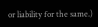or liability for the same.)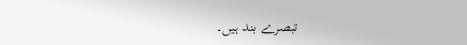تبصرے بند ہیں۔